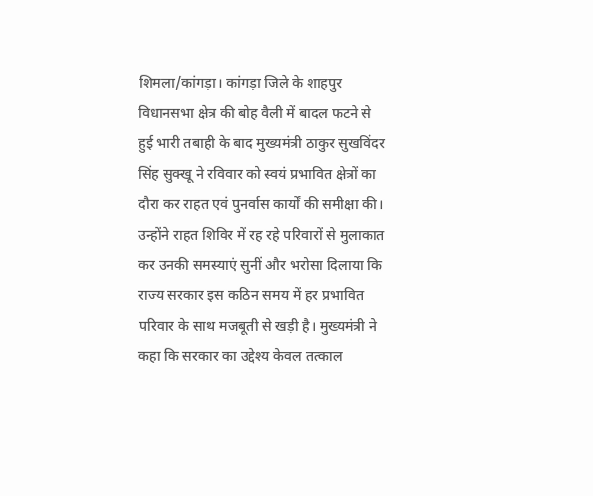शिमला/कांगड़ा। कांगड़ा जिले के शाहपुर विधानसभा क्षेत्र की बोह वैली में बादल फटने से हुई भारी तबाही के बाद मुख्यमंत्री ठाकुर सुखविंदर सिंह सुक्खू ने रविवार को स्वयं प्रभावित क्षेत्रों का दौरा कर राहत एवं पुनर्वास कार्यों की समीक्षा की। उन्होंने राहत शिविर में रह रहे परिवारों से मुलाकात कर उनकी समस्याएं सुनीं और भरोसा दिलाया कि राज्य सरकार इस कठिन समय में हर प्रभावित परिवार के साथ मजबूती से खड़ी है। मुख्यमंत्री ने कहा कि सरकार का उद्देश्य केवल तत्काल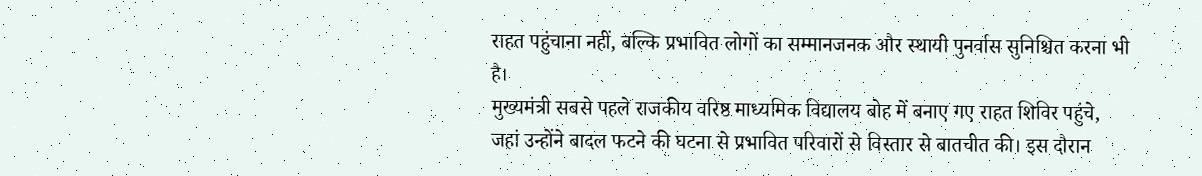राहत पहुंचाना नहीं, बल्कि प्रभावित लोगों का सम्मानजनक और स्थायी पुनर्वास सुनिश्चित करना भी है।
मुख्यमंत्री सबसे पहले राजकीय वरिष्ठ माध्यमिक विद्यालय बोह में बनाए गए राहत शिविर पहुंचे, जहां उन्होंने बादल फटने की घटना से प्रभावित परिवारों से विस्तार से बातचीत की। इस दौरान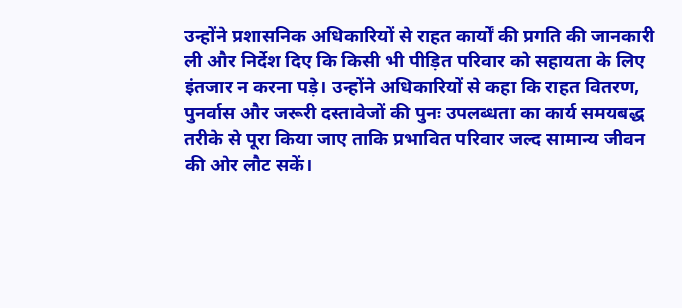उन्होंने प्रशासनिक अधिकारियों से राहत कार्यों की प्रगति की जानकारी ली और निर्देश दिए कि किसी भी पीड़ित परिवार को सहायता के लिए इंतजार न करना पड़े। उन्होंने अधिकारियों से कहा कि राहत वितरण, पुनर्वास और जरूरी दस्तावेजों की पुनः उपलब्धता का कार्य समयबद्ध तरीके से पूरा किया जाए ताकि प्रभावित परिवार जल्द सामान्य जीवन की ओर लौट सकें।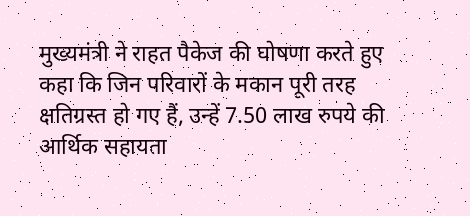मुख्यमंत्री ने राहत पैकेज की घोषणा करते हुए कहा कि जिन परिवारों के मकान पूरी तरह क्षतिग्रस्त हो गए हैं, उन्हें 7.50 लाख रुपये की आर्थिक सहायता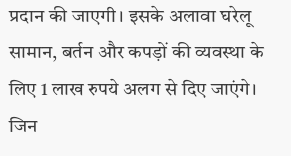प्रदान की जाएगी। इसके अलावा घरेलू सामान, बर्तन और कपड़ों की व्यवस्था के लिए 1 लाख रुपये अलग से दिए जाएंगे। जिन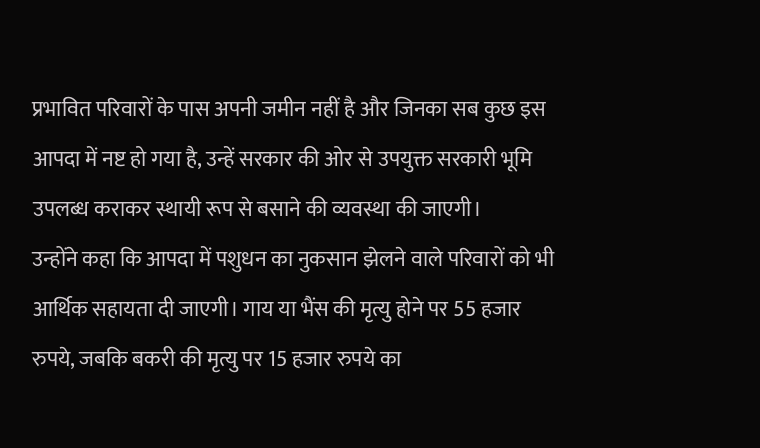प्रभावित परिवारों के पास अपनी जमीन नहीं है और जिनका सब कुछ इस आपदा में नष्ट हो गया है, उन्हें सरकार की ओर से उपयुक्त सरकारी भूमि उपलब्ध कराकर स्थायी रूप से बसाने की व्यवस्था की जाएगी।
उन्होंने कहा कि आपदा में पशुधन का नुकसान झेलने वाले परिवारों को भी आर्थिक सहायता दी जाएगी। गाय या भैंस की मृत्यु होने पर 55 हजार रुपये, जबकि बकरी की मृत्यु पर 15 हजार रुपये का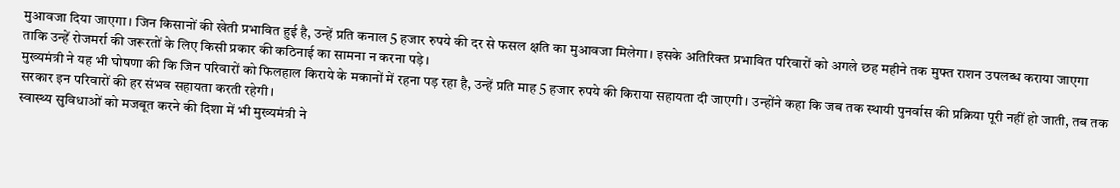मुआवजा दिया जाएगा। जिन किसानों की खेती प्रभावित हुई है, उन्हें प्रति कनाल 5 हजार रुपये की दर से फसल क्षति का मुआवजा मिलेगा। इसके अतिरिक्त प्रभावित परिवारों को अगले छह महीने तक मुफ्त राशन उपलब्ध कराया जाएगा ताकि उन्हें रोजमर्रा की जरूरतों के लिए किसी प्रकार की कठिनाई का सामना न करना पड़े।
मुख्यमंत्री ने यह भी घोषणा की कि जिन परिवारों को फिलहाल किराये के मकानों में रहना पड़ रहा है, उन्हें प्रति माह 5 हजार रुपये की किराया सहायता दी जाएगी। उन्होंने कहा कि जब तक स्थायी पुनर्वास की प्रक्रिया पूरी नहीं हो जाती, तब तक सरकार इन परिवारों की हर संभव सहायता करती रहेगी।
स्वास्थ्य सुविधाओं को मजबूत करने की दिशा में भी मुख्यमंत्री ने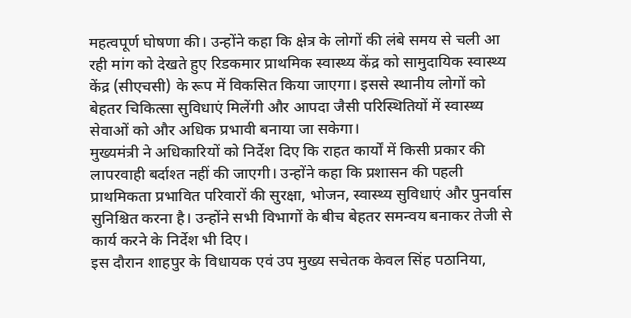महत्वपूर्ण घोषणा की। उन्होंने कहा कि क्षेत्र के लोगों की लंबे समय से चली आ रही मांग को देखते हुए रिडकमार प्राथमिक स्वास्थ्य केंद्र को सामुदायिक स्वास्थ्य केंद्र (सीएचसी) के रूप में विकसित किया जाएगा। इससे स्थानीय लोगों को बेहतर चिकित्सा सुविधाएं मिलेंगी और आपदा जैसी परिस्थितियों में स्वास्थ्य सेवाओं को और अधिक प्रभावी बनाया जा सकेगा।
मुख्यमंत्री ने अधिकारियों को निर्देश दिए कि राहत कार्यों में किसी प्रकार की लापरवाही बर्दाश्त नहीं की जाएगी। उन्होंने कहा कि प्रशासन की पहली प्राथमिकता प्रभावित परिवारों की सुरक्षा, भोजन, स्वास्थ्य सुविधाएं और पुनर्वास सुनिश्चित करना है। उन्होंने सभी विभागों के बीच बेहतर समन्वय बनाकर तेजी से कार्य करने के निर्देश भी दिए।
इस दौरान शाहपुर के विधायक एवं उप मुख्य सचेतक केवल सिंह पठानिया,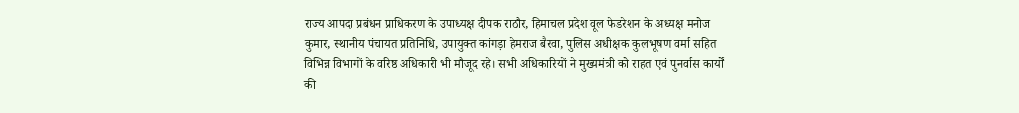राज्य आपदा प्रबंधन प्राधिकरण के उपाध्यक्ष दीपक राठौर, हिमाचल प्रदेश वूल फेडरेशन के अध्यक्ष मनोज कुमार, स्थानीय पंचायत प्रतिनिधि, उपायुक्त कांगड़ा हेमराज बैरवा, पुलिस अधीक्षक कुलभूषण वर्मा सहित विभिन्न विभागों के वरिष्ठ अधिकारी भी मौजूद रहे। सभी अधिकारियों ने मुख्यमंत्री को राहत एवं पुनर्वास कार्यों की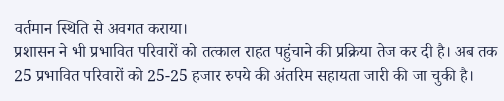वर्तमान स्थिति से अवगत कराया।
प्रशासन ने भी प्रभावित परिवारों को तत्काल राहत पहुंचाने की प्रक्रिया तेज कर दी है। अब तक 25 प्रभावित परिवारों को 25-25 हजार रुपये की अंतरिम सहायता जारी की जा चुकी है।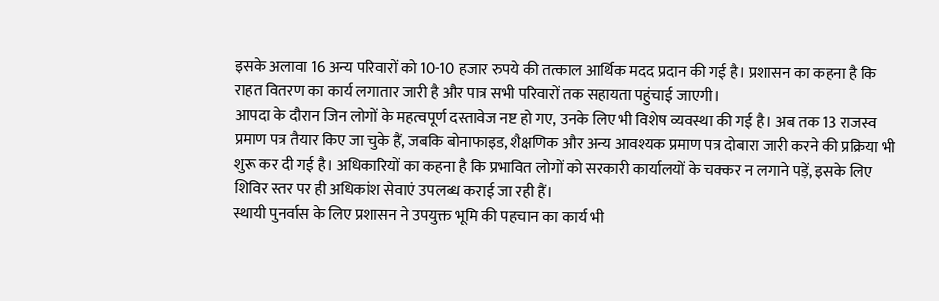इसके अलावा 16 अन्य परिवारों को 10-10 हजार रुपये की तत्काल आर्थिक मदद प्रदान की गई है। प्रशासन का कहना है कि राहत वितरण का कार्य लगातार जारी है और पात्र सभी परिवारों तक सहायता पहुंचाई जाएगी।
आपदा के दौरान जिन लोगों के महत्वपूर्ण दस्तावेज नष्ट हो गए, उनके लिए भी विशेष व्यवस्था की गई है। अब तक 13 राजस्व प्रमाण पत्र तैयार किए जा चुके हैं, जबकि बोनाफाइड, शैक्षणिक और अन्य आवश्यक प्रमाण पत्र दोबारा जारी करने की प्रक्रिया भी शुरू कर दी गई है। अधिकारियों का कहना है कि प्रभावित लोगों को सरकारी कार्यालयों के चक्कर न लगाने पड़ें, इसके लिए शिविर स्तर पर ही अधिकांश सेवाएं उपलब्ध कराई जा रही हैं।
स्थायी पुनर्वास के लिए प्रशासन ने उपयुक्त भूमि की पहचान का कार्य भी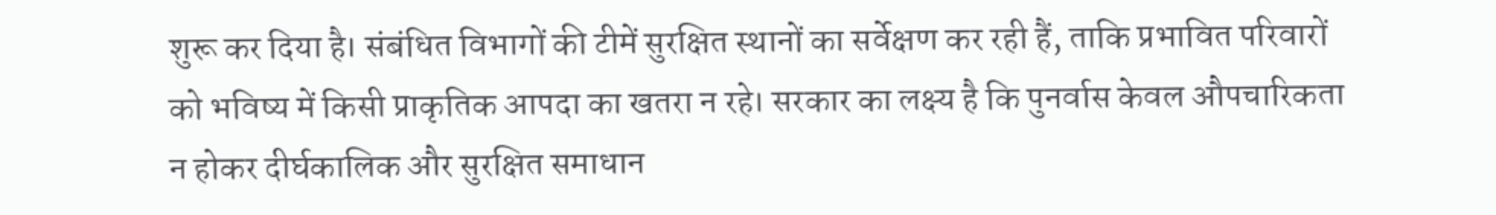शुरू कर दिया है। संबंधित विभागों की टीमें सुरक्षित स्थानों का सर्वेक्षण कर रही हैं, ताकि प्रभावित परिवारों को भविष्य में किसी प्राकृतिक आपदा का खतरा न रहे। सरकार का लक्ष्य है कि पुनर्वास केवल औपचारिकता न होकर दीर्घकालिक और सुरक्षित समाधान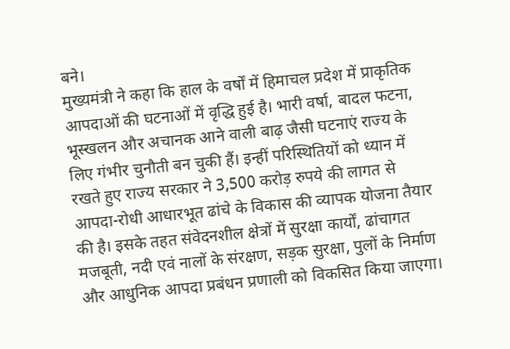बने।
मुख्यमंत्री ने कहा कि हाल के वर्षों में हिमाचल प्रदेश में प्राकृतिक आपदाओं की घटनाओं में वृद्धि हुई है। भारी वर्षा, बादल फटना, भूस्खलन और अचानक आने वाली बाढ़ जैसी घटनाएं राज्य के लिए गंभीर चुनौती बन चुकी हैं। इन्हीं परिस्थितियों को ध्यान में रखते हुए राज्य सरकार ने 3,500 करोड़ रुपये की लागत से आपदा-रोधी आधारभूत ढांचे के विकास की व्यापक योजना तैयार की है। इसके तहत संवेदनशील क्षेत्रों में सुरक्षा कार्यों, ढांचागत मजबूती, नदी एवं नालों के संरक्षण, सड़क सुरक्षा, पुलों के निर्माण और आधुनिक आपदा प्रबंधन प्रणाली को विकसित किया जाएगा।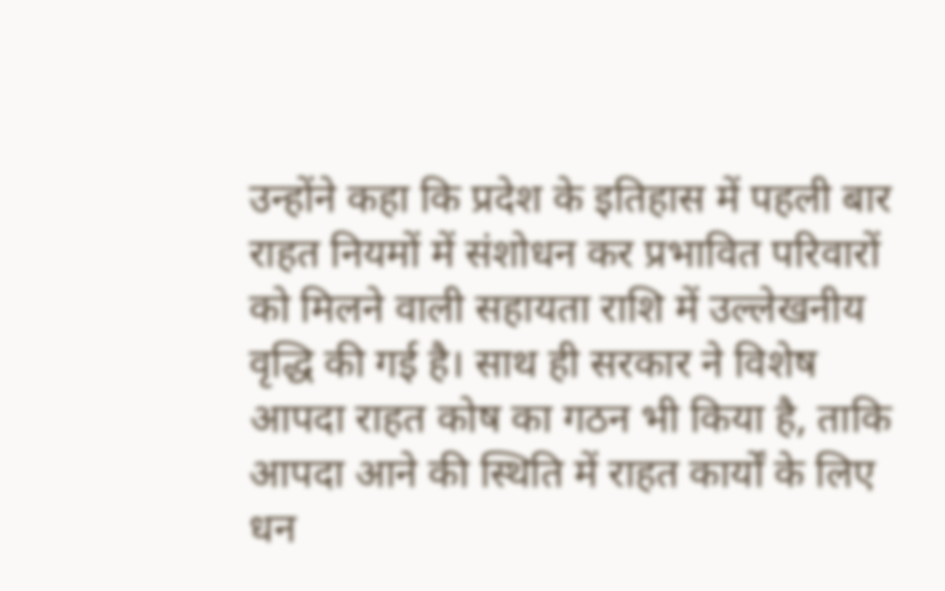उन्होंने कहा कि प्रदेश के इतिहास में पहली बार राहत नियमों में संशोधन कर प्रभावित परिवारों को मिलने वाली सहायता राशि में उल्लेखनीय वृद्धि की गई है। साथ ही सरकार ने विशेष आपदा राहत कोष का गठन भी किया है, ताकि आपदा आने की स्थिति में राहत कार्यों के लिए धन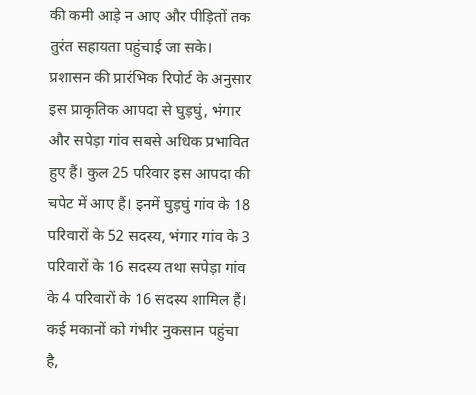की कमी आड़े न आए और पीड़ितों तक तुरंत सहायता पहुंचाई जा सके।
प्रशासन की प्रारंभिक रिपोर्ट के अनुसार इस प्राकृतिक आपदा से घुड़घुं, भंगार और सपेड़ा गांव सबसे अधिक प्रभावित हुए हैं। कुल 25 परिवार इस आपदा की चपेट में आए हैं। इनमें घुड़घुं गांव के 18 परिवारों के 52 सदस्य, भंगार गांव के 3 परिवारों के 16 सदस्य तथा सपेड़ा गांव के 4 परिवारों के 16 सदस्य शामिल हैं। कई मकानों को गंभीर नुकसान पहुंचा है,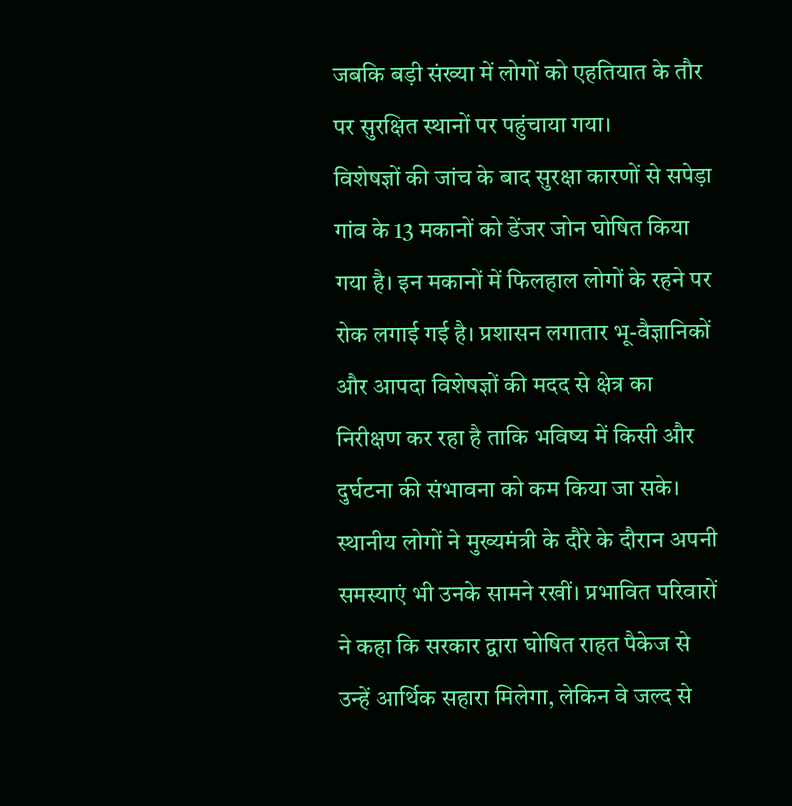जबकि बड़ी संख्या में लोगों को एहतियात के तौर पर सुरक्षित स्थानों पर पहुंचाया गया।
विशेषज्ञों की जांच के बाद सुरक्षा कारणों से सपेड़ा गांव के 13 मकानों को डेंजर जोन घोषित किया गया है। इन मकानों में फिलहाल लोगों के रहने पर रोक लगाई गई है। प्रशासन लगातार भू-वैज्ञानिकों और आपदा विशेषज्ञों की मदद से क्षेत्र का निरीक्षण कर रहा है ताकि भविष्य में किसी और दुर्घटना की संभावना को कम किया जा सके।
स्थानीय लोगों ने मुख्यमंत्री के दौरे के दौरान अपनी समस्याएं भी उनके सामने रखीं। प्रभावित परिवारों ने कहा कि सरकार द्वारा घोषित राहत पैकेज से उन्हें आर्थिक सहारा मिलेगा, लेकिन वे जल्द से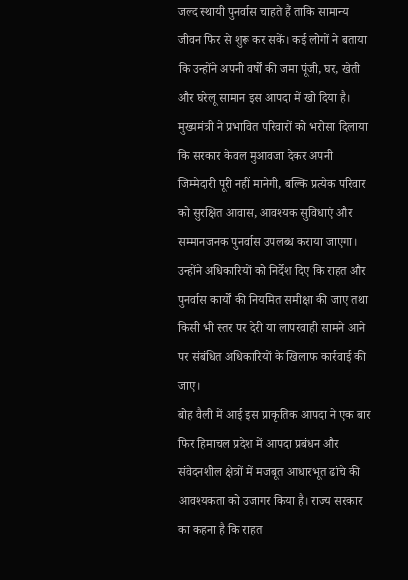जल्द स्थायी पुनर्वास चाहते हैं ताकि सामान्य जीवन फिर से शुरू कर सकें। कई लोगों ने बताया कि उन्होंने अपनी वर्षों की जमा पूंजी, घर, खेती और घरेलू सामान इस आपदा में खो दिया है।
मुख्यमंत्री ने प्रभावित परिवारों को भरोसा दिलाया कि सरकार केवल मुआवजा देकर अपनी जिम्मेदारी पूरी नहीं मानेगी, बल्कि प्रत्येक परिवार को सुरक्षित आवास, आवश्यक सुविधाएं और सम्मानजनक पुनर्वास उपलब्ध कराया जाएगा। उन्होंने अधिकारियों को निर्देश दिए कि राहत और पुनर्वास कार्यों की नियमित समीक्षा की जाए तथा किसी भी स्तर पर देरी या लापरवाही सामने आने पर संबंधित अधिकारियों के खिलाफ कार्रवाई की जाए।
बोह वैली में आई इस प्राकृतिक आपदा ने एक बार फिर हिमाचल प्रदेश में आपदा प्रबंधन और संवेदनशील क्षेत्रों में मजबूत आधारभूत ढांचे की आवश्यकता को उजागर किया है। राज्य सरकार का कहना है कि राहत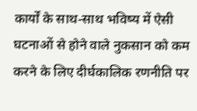कार्यों के साथ-साथ भविष्य में ऐसी घटनाओं से होने वाले नुकसान को कम करने के लिए दीर्घकालिक रणनीति पर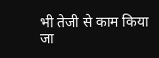भी तेजी से काम किया जा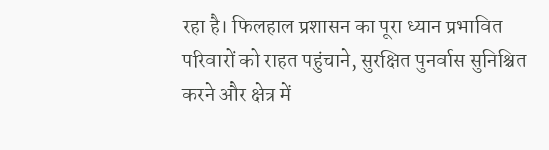रहा है। फिलहाल प्रशासन का पूरा ध्यान प्रभावित परिवारों को राहत पहुंचाने, सुरक्षित पुनर्वास सुनिश्चित करने और क्षेत्र में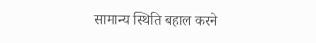सामान्य स्थिति बहाल करने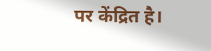पर केंद्रित है।